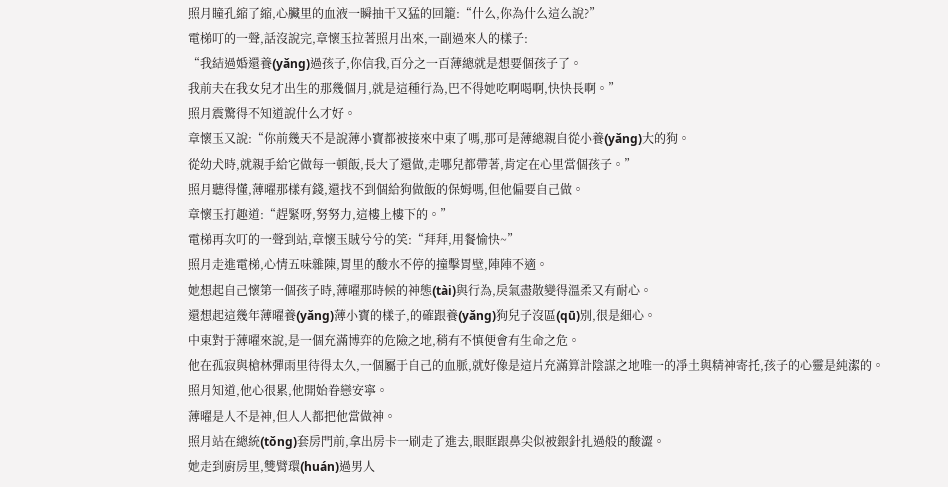照月瞳孔縮了縮,心臟里的血液一瞬抽干又猛的回籠:“什么,你為什么這么說?”
電梯叮的一聲,話沒說完,章懷玉拉著照月出來,一副過來人的樣子:
“我結過婚還養(yǎng)過孩子,你信我,百分之一百薄總就是想要個孩子了。
我前夫在我女兒才出生的那幾個月,就是這種行為,巴不得她吃啊喝啊,快快長啊。”
照月震驚得不知道說什么才好。
章懷玉又說:“你前幾天不是說薄小寶都被接來中東了嗎,那可是薄總親自從小養(yǎng)大的狗。
從幼犬時,就親手給它做每一頓飯,長大了還做,走哪兒都帶著,肯定在心里當個孩子。”
照月聽得懂,薄曜那樣有錢,還找不到個給狗做飯的保姆嗎,但他偏要自己做。
章懷玉打趣道:“趕緊呀,努努力,這樓上樓下的。”
電梯再次叮的一聲到站,章懷玉賊兮兮的笑:“拜拜,用餐愉快~”
照月走進電梯,心情五味雜陳,胃里的酸水不停的撞擊胃壁,陣陣不適。
她想起自己懷第一個孩子時,薄曜那時候的神態(tài)與行為,戾氣盡散變得溫柔又有耐心。
還想起這幾年薄曜養(yǎng)薄小寶的樣子,的確跟養(yǎng)狗兒子沒區(qū)別,很是細心。
中東對于薄曜來說,是一個充滿博弈的危險之地,稍有不慎便會有生命之危。
他在孤寂與槍林彈雨里待得太久,一個屬于自己的血脈,就好像是這片充滿算計陰謀之地唯一的凈土與精神寄托,孩子的心靈是純潔的。
照月知道,他心很累,他開始眷戀安寧。
薄曜是人不是神,但人人都把他當做神。
照月站在總統(tǒng)套房門前,拿出房卡一刷走了進去,眼眶跟鼻尖似被銀針扎過般的酸澀。
她走到廚房里,雙臂環(huán)過男人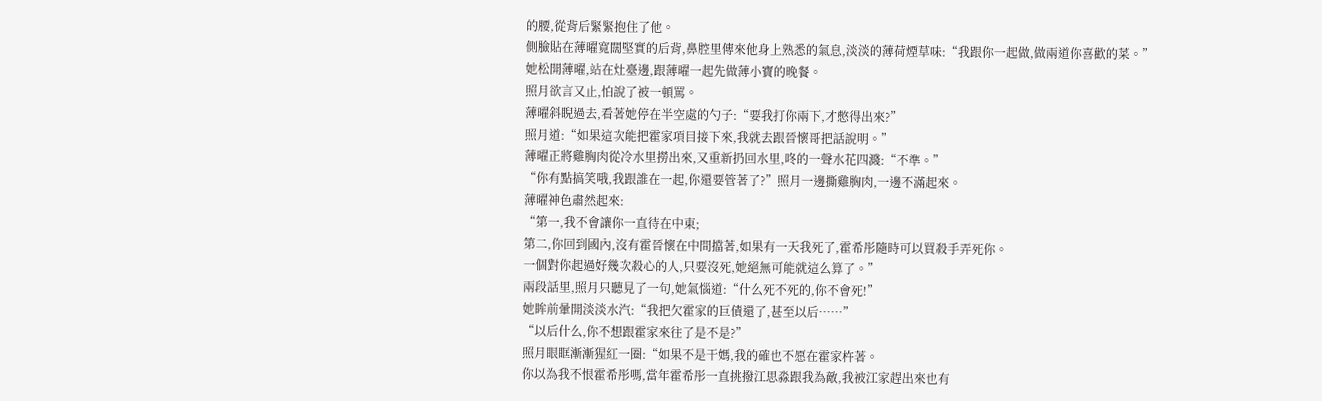的腰,從背后緊緊抱住了他。
側臉貼在薄曜寬闊堅實的后背,鼻腔里傳來他身上熟悉的氣息,淡淡的薄荷煙草味:“我跟你一起做,做兩道你喜歡的菜。”
她松開薄曜,站在灶臺邊,跟薄曜一起先做薄小寶的晚餐。
照月欲言又止,怕說了被一頓罵。
薄曜斜睨過去,看著她停在半空處的勺子:“要我打你兩下,才憋得出來?”
照月道:“如果這次能把霍家項目接下來,我就去跟晉懷哥把話說明。”
薄曜正將雞胸肉從冷水里撈出來,又重新扔回水里,咚的一聲水花四濺:“不準。”
“你有點搞笑哦,我跟誰在一起,你還要管著了?”照月一邊撕雞胸肉,一邊不滿起來。
薄曜神色肅然起來:
“第一,我不會讓你一直待在中東;
第二,你回到國內,沒有霍晉懷在中間擋著,如果有一天我死了,霍希彤隨時可以買殺手弄死你。
一個對你起過好幾次殺心的人,只要沒死,她絕無可能就這么算了。”
兩段話里,照月只聽見了一句,她氣惱道:“什么死不死的,你不會死!”
她眸前暈開淡淡水汽:“我把欠霍家的巨債還了,甚至以后……”
“以后什么,你不想跟霍家來往了是不是?”
照月眼眶漸漸猩紅一圈:“如果不是干媽,我的確也不愿在霍家杵著。
你以為我不恨霍希彤嗎,當年霍希彤一直挑撥江思淼跟我為敵,我被江家趕出來也有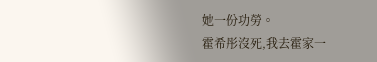她一份功勞。
霍希彤沒死,我去霍家一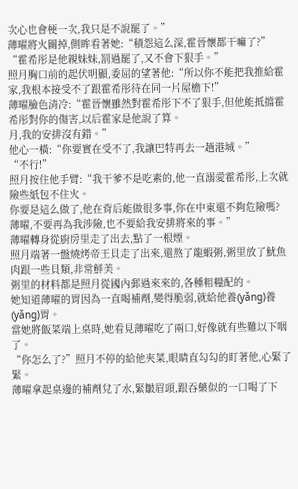次心也會梗一次,我只是不說罷了。”
薄曜將火關掉,側眸看著她:“積怨這么深,霍晉懷都干嘛了?”
“霍希彤是他親妹妹,罰過罷了,又不會下狠手。”
照月胸口前的起伏明顯,委屈的望著他:“所以你不能把我推給霍家,我根本接受不了跟霍希彤待在同一片屋檐下!”
薄曜臉色清冷:“霍晉懷雖然對霍希彤下不了狠手,但他能抵擋霍希彤對你的傷害,以后霍家是他說了算。
月,我的安排沒有錯。”
他心一橫:“你要實在受不了,我讓巴特再去一趟港城。”
“不行!”
照月按住他手臂:“我干爹不是吃素的,他一直溺愛霍希彤,上次就險些紙包不住火。
你要是這么做了,他在背后能做很多事,你在中東還不夠危險嗎?
薄曜,不要再為我涉險,也不要給我安排將來的事。”
薄曜轉身從廚房里走了出去,點了一根煙。
照月端著一盤燒烤帝王貝走了出來,還熬了龍蝦粥,粥里放了魷魚肉跟一些貝類,非常鮮美。
粥里的材料都是照月從國內郵過來來的,各種粗糧配的。
她知道薄曜的胃因為一直喝補劑,變得脆弱,就給他養(yǎng)養(yǎng)胃。
當她將飯菜端上桌時,她看見薄曜吃了兩口,好像就有些難以下咽了。
“你怎么了?”照月不停的給他夾菜,眼睛直勾勾的盯著他,心緊了緊。
薄曜拿起桌邊的補劑兌了水,緊皺眉頭,跟吞藥似的一口喝了下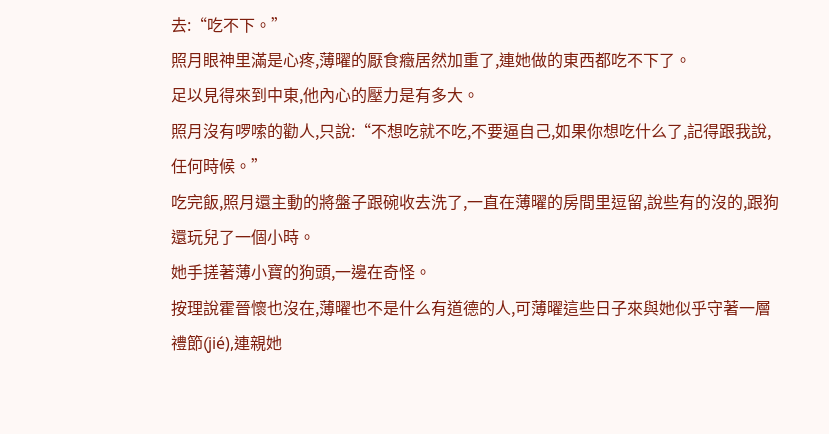去:“吃不下。”
照月眼神里滿是心疼,薄曜的厭食癥居然加重了,連她做的東西都吃不下了。
足以見得來到中東,他內心的壓力是有多大。
照月沒有啰嗦的勸人,只說:“不想吃就不吃,不要逼自己,如果你想吃什么了,記得跟我說,任何時候。”
吃完飯,照月還主動的將盤子跟碗收去洗了,一直在薄曜的房間里逗留,說些有的沒的,跟狗還玩兒了一個小時。
她手搓著薄小寶的狗頭,一邊在奇怪。
按理說霍晉懷也沒在,薄曜也不是什么有道德的人,可薄曜這些日子來與她似乎守著一層禮節(jié),連親她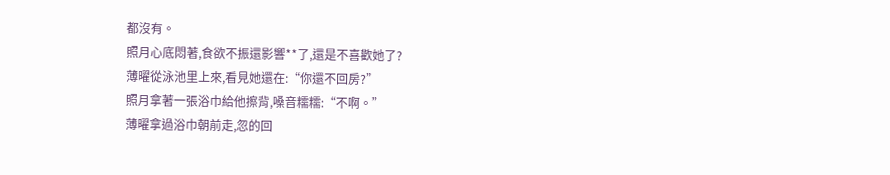都沒有。
照月心底悶著,食欲不振還影響**了,還是不喜歡她了?
薄曜從泳池里上來,看見她還在:“你還不回房?”
照月拿著一張浴巾給他擦背,嗓音糯糯:“不啊。”
薄曜拿過浴巾朝前走,忽的回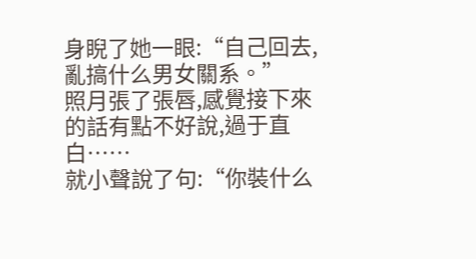身睨了她一眼:“自己回去,亂搞什么男女關系。”
照月張了張唇,感覺接下來的話有點不好說,過于直白……
就小聲說了句:“你裝什么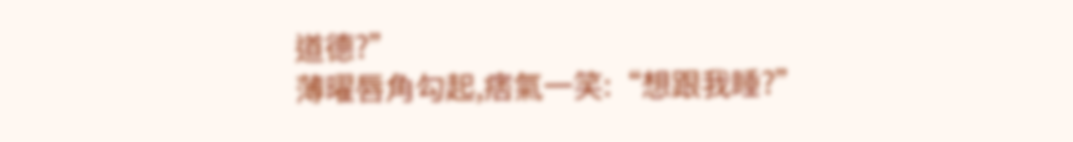道德?”
薄曜唇角勾起,痞氣一笑:“想跟我睡?”